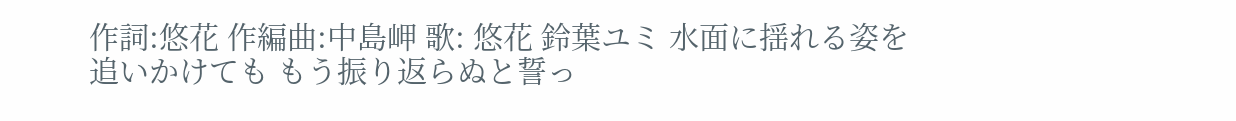作詞:悠花 作編曲:中島岬 歌: 悠花 鈴葉ユミ 水面に揺れる姿を 追いかけても もう振り返らぬと誓っ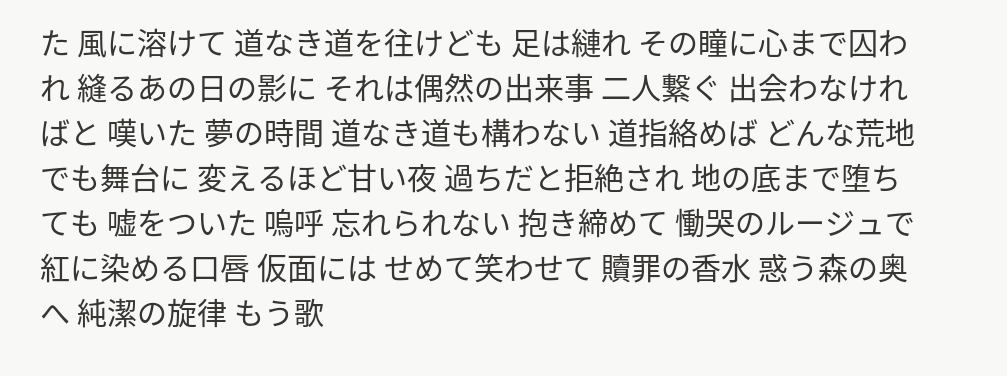た 風に溶けて 道なき道を往けども 足は縺れ その瞳に心まで囚われ 縫るあの日の影に それは偶然の出来事 二人繋ぐ 出会わなければと 嘆いた 夢の時間 道なき道も構わない 道指絡めば どんな荒地でも舞台に 変えるほど甘い夜 過ちだと拒絶され 地の底まで堕ちても 嘘をついた 嗚呼 忘れられない 抱き締めて 慟哭のルージュで 紅に染める口唇 仮面には せめて笑わせて 贖罪の香水 惑う森の奥へ 純潔の旋律 もう歌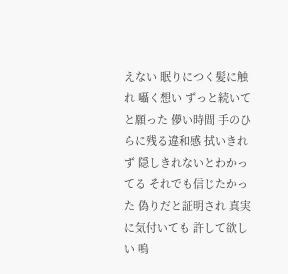えない 眠りにつく髪に触れ 囁く想い ずっと続いてと願った 儚い時間 手のひらに残る違和感 拭いきれず 隠しきれないとわかってる それでも信じたかった 偽りだと証明され 真実に気付いても 許して欲しい 嗚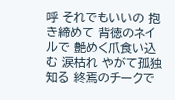呼 それでもいいの 抱き締めて 背徳のネイルで 艶めく爪食い込む 涙枯れ やがて孤独知る 終焉のチークで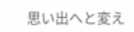思い出へと変え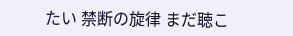たい 禁断の旋律 まだ聴こ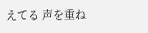えてる 声を重ね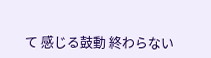て 感じる鼓動 終わらない